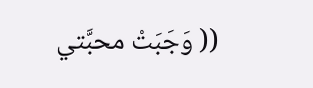(( وَجَبَتْ محبَّتي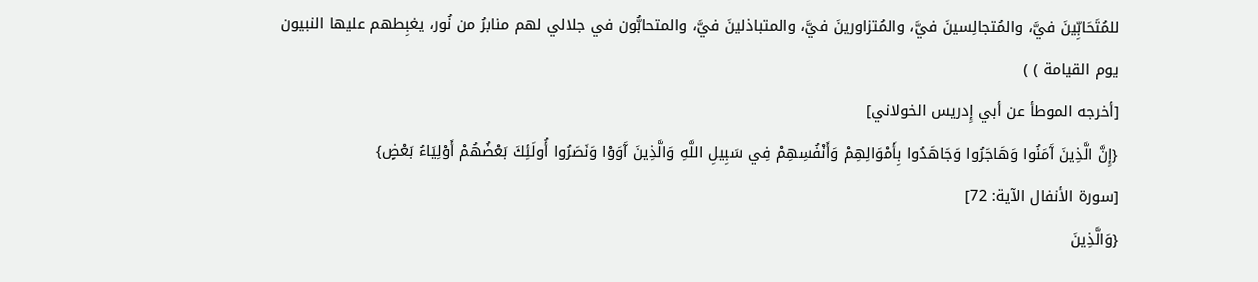للمُتَحَابِّينَ فيَّ، والمُتجالِسينَ فيَّ، والمُتزاورينَ فيَّ، والمتباذلينَ فيَّ، والمتحابُّون في جلالي لهم منابرُ من نُور، يغبِطهم عليها النبيون يوم القيامة ) )
[أخرجه الموطأ عن أبي إِدريس الخولاني]
{إِنَّ الَّذِينَ آَمَنُوا وَهَاجَرُوا وَجَاهَدُوا بِأَمْوَالِهِمْ وَأَنْفُسِهِمْ فِي سَبِيلِ اللَّهِ وَالَّذِينَ آَوَوْا وَنَصَرُوا أُولَئِكَ بَعْضُهُمْ أَوْلِيَاءُ بَعْضٍ}
[سورة الأنفال الآية: 72]
{وَالَّذِينَ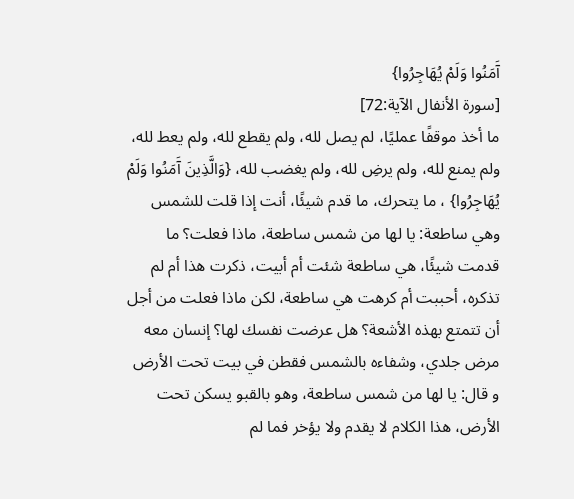آَمَنُوا وَلَمْ يُهَاجِرُوا}
[سورة الأنفال الآية:72]
ما أخذ موقفًا عمليًا، لم يصل لله، ولم يقطع لله، ولم يعط لله، ولم يمنع لله، ولم يرضِ لله، ولم يغضب لله، {وَالَّذِينَ آَمَنُوا وَلَمْ يُهَاجِرُوا} ، ما يتحرك، ما قدم شيئًا، أنت إذا قلت للشمس وهي ساطعة: يا لها من شمس ساطعة، ماذا فعلت؟ ما قدمت شيئًا، هي ساطعة شئت أم أبيت، ذكرت هذا أم لم تذكره، أحببت أم كرهت هي ساطعة، لكن ماذا فعلت من أجل أن تتمتع بهذه الأشعة؟ هل عرضت نفسك لها؟ إنسان معه مرض جلدي، وشفاءه بالشمس فقطن في بيت تحت الأرض و قال: يا لها من شمس ساطعة، وهو بالقبو يسكن تحت الأرض، هذا الكلام لا يقدم ولا يؤخر فما لم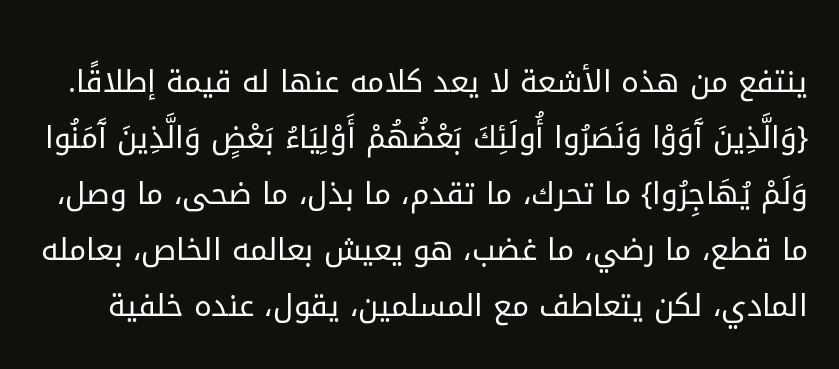ينتفع من هذه الأشعة لا يعد كلامه عنها له قيمة إطلاقًا.
{وَالَّذِينَ آَوَوْا وَنَصَرُوا أُولَئِكَ بَعْضُهُمْ أَوْلِيَاءُ بَعْضٍ وَالَّذِينَ آَمَنُوا وَلَمْ يُهَاجِرُوا} ما تحرك، ما تقدم، ما بذل، ما ضحى، ما وصل، ما قطع، ما رضي، ما غضب، هو يعيش بعالمه الخاص، بعامله المادي، لكن يتعاطف مع المسلمين، يقول، عنده خلفية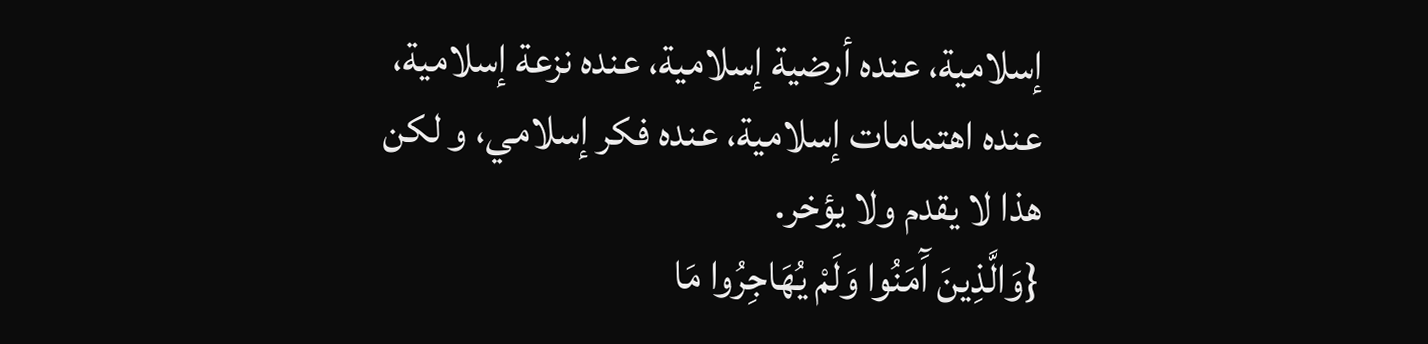إسلامية، عنده أرضية إسلامية، عنده نزعة إسلامية، عنده اهتمامات إسلامية، عنده فكر إسلامي، و لكن هذا لا يقدم ولا يؤخر.
{وَالَّذِينَ آَمَنُوا وَلَمْ يُهَاجِرُوا مَا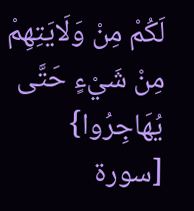لَكُمْ مِنْ وَلَايَتِهِمْ مِنْ شَيْءٍ حَتَّى يُهَاجِرُوا}
[سورة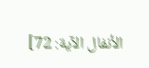الأنفال الآية: 72]